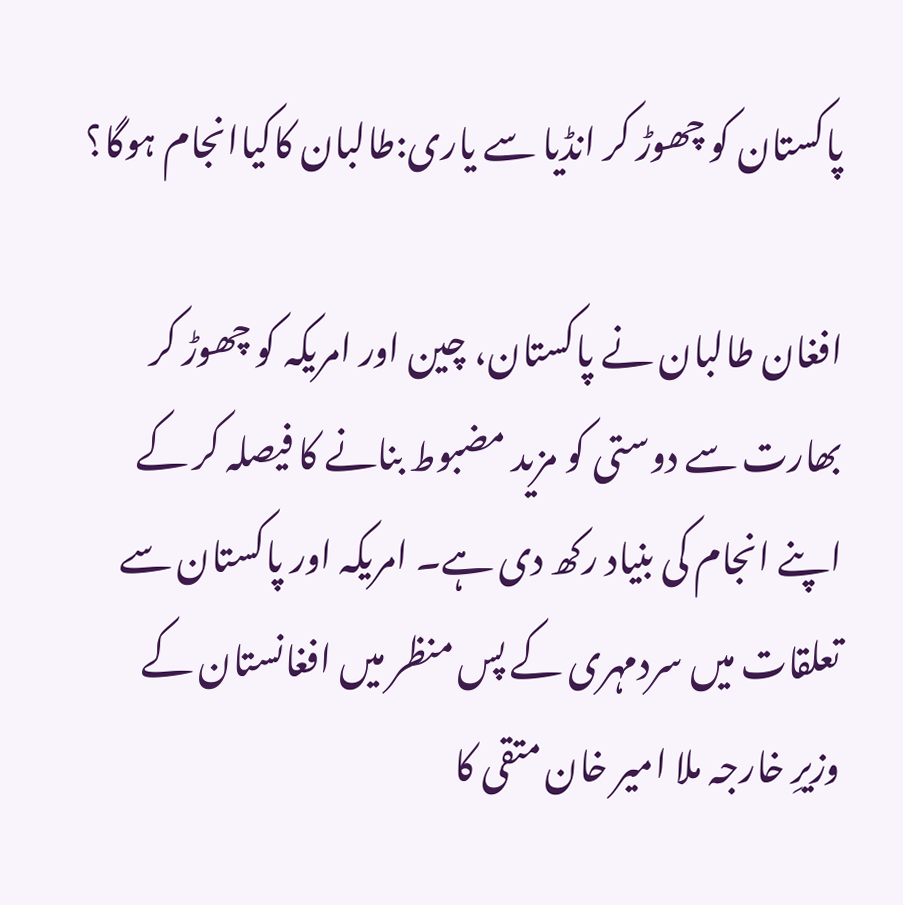پاکستان کو چھوڑ کر انڈیا سے یاری:طالبان کاکیاانجام ہوگا؟

افغان طالبان نے پاکستان، چین اور امریکہ کو چھوڑ کر بھارت سے دوستی کو مزید مضبوط بنانے کا فیصلہ کر کے اپنے انجام کی بنیاد رکھ دی ہے۔ امریکہ اور پاکستان سے تعلقات میں سردمہری کے پس منظر میں افغانستان کے وزیرِ خارجہ ملا امیر خان متقی کا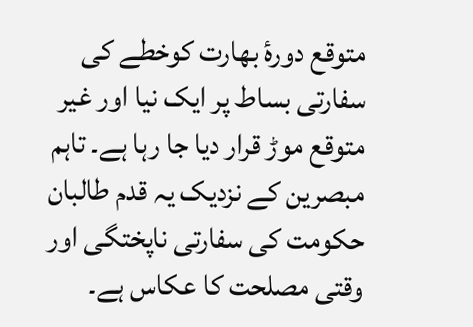متوقع دورۂ بھارت کوخطے کی سفارتی بساط پر ایک نیا اور غیر متوقع موڑ قرار دیا جا رہا ہے۔ تاہم مبصرین کے نزدیک یہ قدم طالبان حکومت کی سفارتی ناپختگی اور وقتی مصلحت کا عکاس ہے۔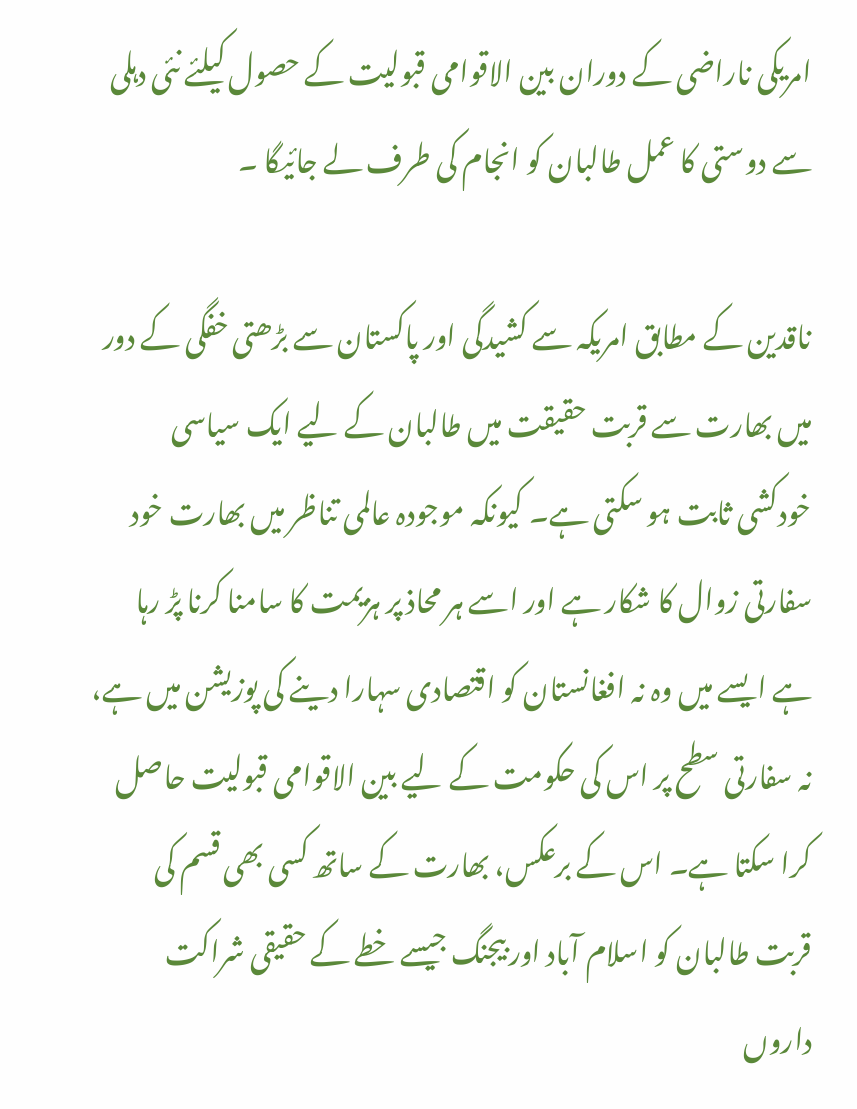امریکی ناراضی کے دوران بین الاقوامی قبولیت کے حصول کیلئے نئی دہلی سے دوستی کا عمل طالبان کو انجام کی طرف لے جائیگا ۔

ناقدین کے مطابق امریکہ سے کشیدگی اور پاکستان سے بڑھتی خفگی کے دور میں بھارت سے قربت حقیقت میں طالبان کے لیے ایک سیاسی خودکشی ثابت ہو سکتی ہے۔ کیونکہ موجودہ عالمی تناظر میں بھارت خود سفارتی زوال کا شکار ہے اور اسے ہر محاذ پر ہزیمت کا سامنا کرنا پڑ رہا ہے ایسے میں وہ نہ افغانستان کو اقتصادی سہارا دینے کی پوزیشن میں ہے، نہ سفارتی سطح پر اس کی حکومت کے لیے بین الاقوامی قبولیت حاصل کرا سکتا ہے۔ اس کے برعکس، بھارت کے ساتھ کسی بھی قسم کی قربت طالبان کو اسلام آباد اور بیجنگ جیسے خطے کے حقیقی شراکت داروں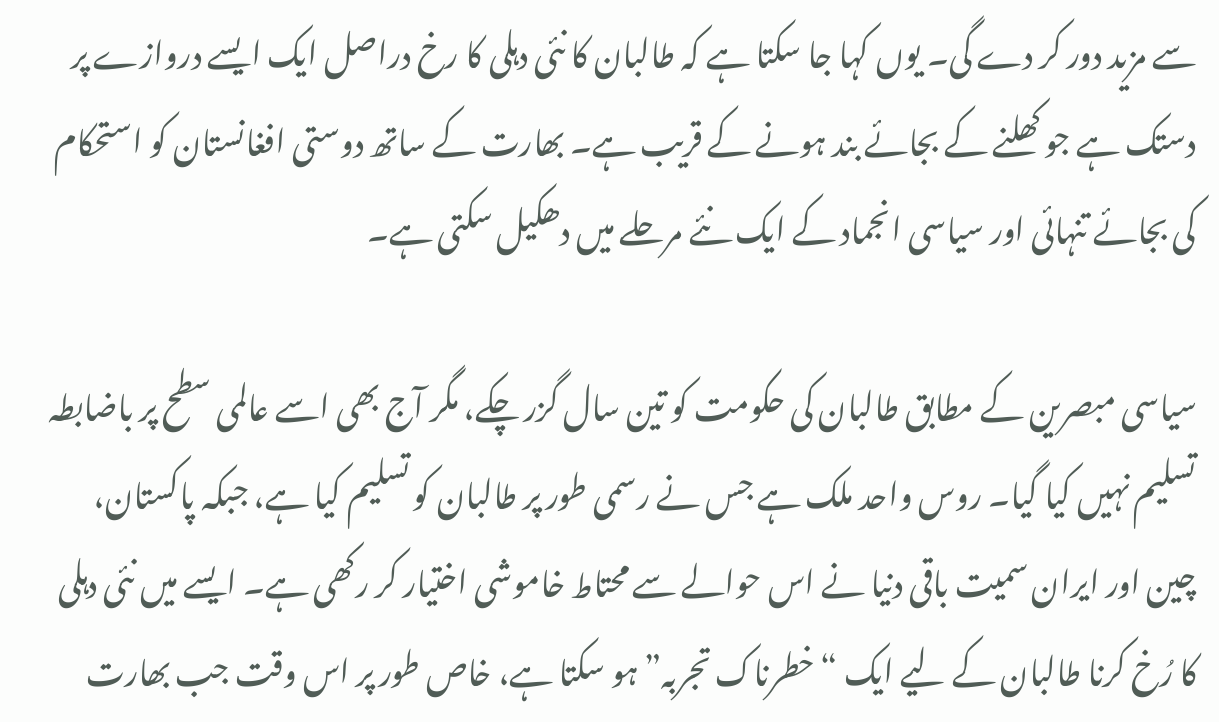سے مزید دور کر دے گی۔ یوں کہا جا سکتا ہے کہ طالبان کا نئی دہلی کا رخ دراصل ایک ایسے دروازے پر دستک ہے جو کھلنے کے بجائے بند ہونے کے قریب ہے۔ بھارت کے ساتھ دوستی افغانستان کو استحکام کی بجائے تنہائی اور سیاسی انجماد کے ایک نئے مرحلے میں دھکیل سکتی ہے۔

سیاسی مبصرین کے مطابق طالبان کی حکومت کو تین سال گزر چکے، مگر آج بھی اسے عالمی سطح پر باضابطہ تسلیم نہیں کیا گیا۔ روس واحد ملک ہے جس نے رسمی طور پر طالبان کو تسلیم کیا ہے، جبکہ پاکستان، چین اور ایران سمیت باقی دنیا نے اس حوالے سے محتاط خاموشی اختیار کر رکھی ہے۔ ایسے میں نئی دہلی کا رُخ کرنا طالبان کے لیے ایک “خطرناک تجربہ” ہو سکتا ہے، خاص طور پر اس وقت جب بھارت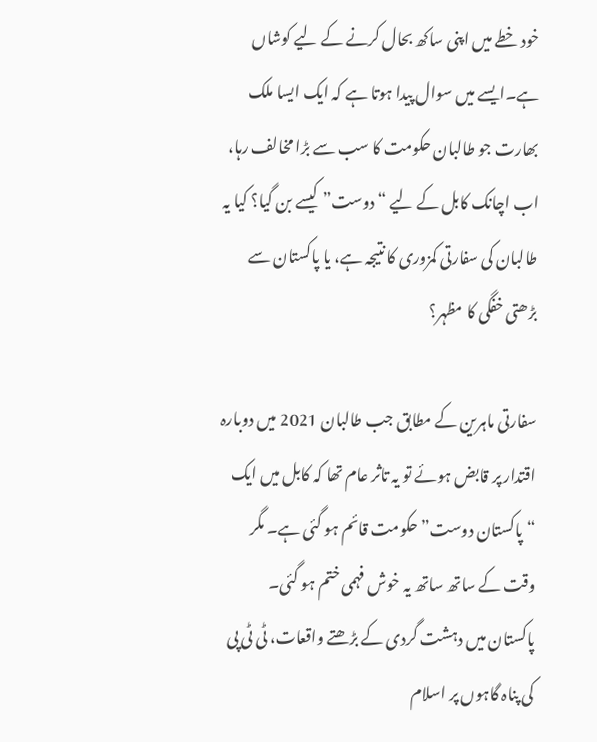خود خطے میں اپنی ساکھ بحال کرنے کے لیے کوشاں ہے۔ایسے میں سوال پیدا ہوتا ہے کہ ایک ایسا ملک بھارت جو طالبان حکومت کا سب سے بڑا مخالف رہا، اب اچانک کابل کے لیے “دوست” کیسے بن گیا؟ کیا یہ طالبان کی سفارتی کمزوری کا نتیجہ ہے، یا پاکستان سے بڑھتی خفگی کا مظہر؟

سفارتی ماہرین کے مطابق جب طالبان 2021 میں دوبارہ اقتدار پر قابض ہوئے تو یہ تاثر عام تھا کہ کابل میں ایک “پاکستان دوست” حکومت قائم ہو گئی ہے۔ مگر وقت کے ساتھ ساتھ یہ خوش فہمی ختم ہو گئی۔ پاکستان میں دہشت گردی کے بڑھتے واقعات، ٹی ٹی پی کی پناہ گاہوں پر اسلام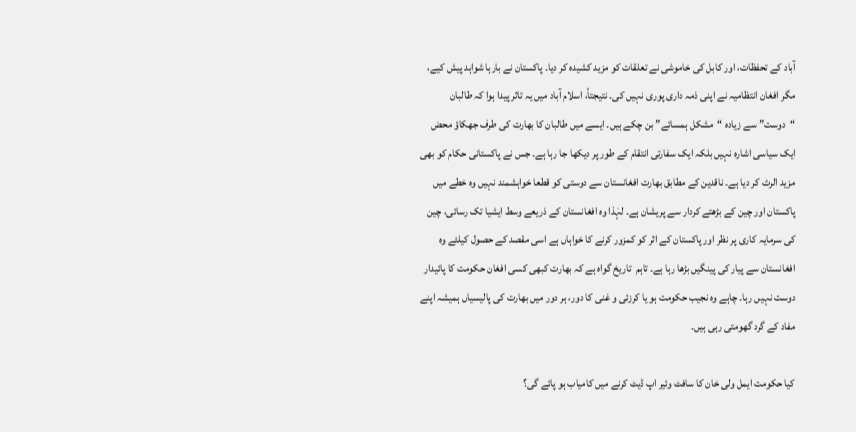آباد کے تحفظات، اور کابل کی خاموشی نے تعلقات کو مزید کشیدہ کر دیا۔ پاکستان نے بارہا شواہد پیش کیے، مگر افغان انتظامیہ نے اپنی ذمہ داری پوری نہیں کی۔ نتیجتاً، اسلام آباد میں یہ تاثر پیدا ہوا کہ طالبان “دوست” سے زیادہ “مشکل ہمسائے” بن چکے ہیں۔ ایسے میں طالبان کا بھارت کی طرف جھکاؤ محض ایک سیاسی اشارہ نہیں بلکہ ایک سفارتی انتقام کے طور پر دیکھا جا رہا ہے۔ جس نے پاکستانی حکام کو بھی مزید الرٹ کر دیا ہے۔ ناقدین کے مطابق بھارت افغانستان سے دوستی کو قطعا خواہشمند نہیں وہ خطے میں پاکستان اور چین کے بڑھتے کردار سے پریشان ہے۔ لہٰذا وہ افغانستان کے ذریعے وسط ایشیا تک رسائی، چین کی سرمایہ کاری پر نظر اور پاکستان کے اثر کو کمزور کرنے کا خواہاں ہے اسی مقصد کے حصول کیلئے وہ افغانستان سے پیار کی پینگیں بڑھا رہا ہے۔ تاہم  تاریخ گواہ ہے کہ بھارت کبھی کسی افغان حکومت کا پائیدار دوست نہیں رہا۔ چاہے وہ نجيب حکومت ہو یا کرزئی و غنی کا دور، ہر دور میں بھارت کی پالیسیاں ہمیشہ اپنے مفاد کے گرد گھومتی رہی ہیں۔

کیا حکومت ایمل ولی خان کا سافٹ وئیر اپ ڈیٹ کرنے میں کامیاب ہو پائے گی؟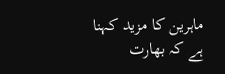ماہرین کا مزید کہنا ہے کہ بھارت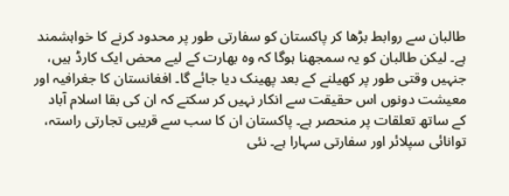طالبان سے روابط بڑھا کر پاکستان کو سفارتی طور پر محدود کرنے کا خواہشمند ہے۔ لیکن طالبان کو یہ سمجھنا ہوگا کہ وہ بھارت کے لیے محض ایک کارڈ ہیں، جنہیں وقتی طور پر کھیلنے کے بعد پھینک دیا جائے گا۔ افغانستان کا جغرافیہ اور معیشت دونوں اس حقیقت سے انکار نہیں کر سکتے کہ ان کی بقا اسلام آباد کے ساتھ تعلقات پر منحصر ہے۔ پاکستان ان کا سب سے قریبی تجارتی راستہ، توانائی سپلائر اور سفارتی سہارا ہے۔ نئی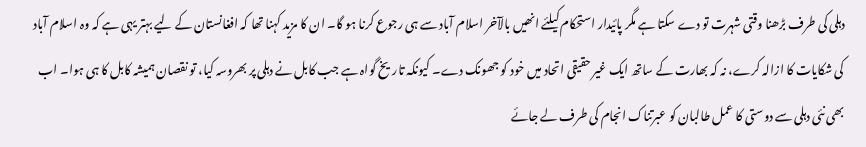دہلی کی طرف بڑھنا وقتی شہرت تو دے سکتا ہے مگر پائیدار استحکام کیلئے انھیں بالآخر اسلام آباد سے ہی رجوع کرنا ہو گا۔ ان کا مزید کہنا تھا کہ افغانستان کے لیے بہتر یہی ہے کہ وہ اسلام آباد کی شکایات کا ازالہ کرے، نہ کہ بھارت کے ساتھ ایک غیر حقیقی اتحاد میں خود کو جھونک دے۔ کیونکہ تاریخ گواہ ہے جب کابل نے دہلی پر بھروسہ کیا، تو نقصان ہمیشہ کابل کا ہی ہوا۔ اب بھی نئی دہلی سے دوستی کا عمل طالبان کو عبرتناک انجام کی طرف لے جائے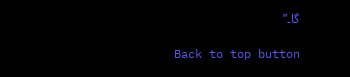گا۔”

Back to top button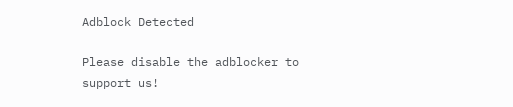Adblock Detected

Please disable the adblocker to support us!